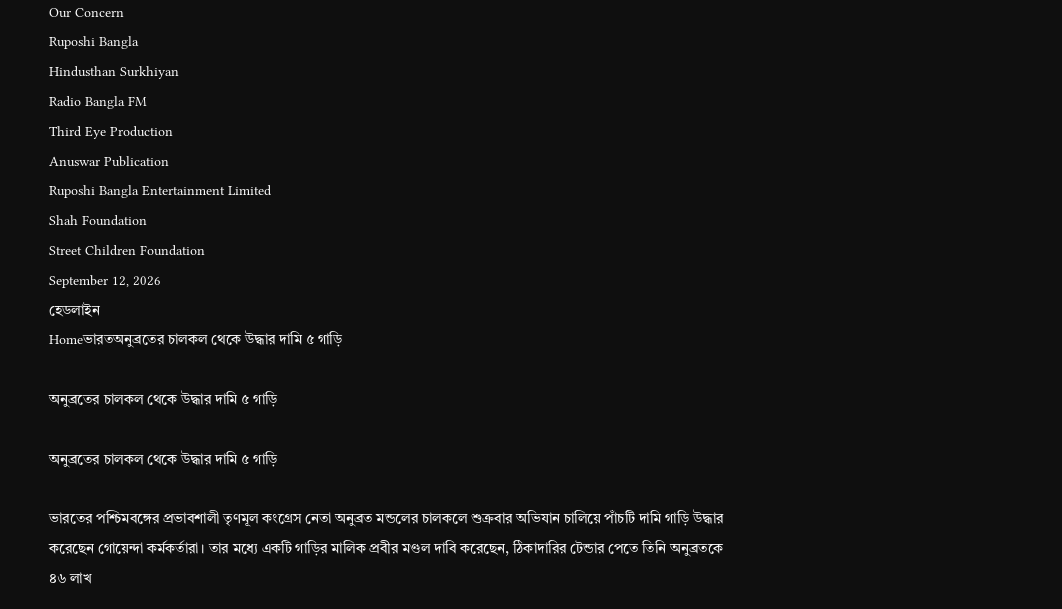Our Concern
Ruposhi Bangla
Hindusthan Surkhiyan
Radio Bangla FM
Third Eye Production
Anuswar Publication
Ruposhi Bangla Entertainment Limited
Shah Foundation
Street Children Foundation
September 12, 2026
হেডলাইন
Homeভারতঅনুব্রতের চালকল থেকে উদ্ধার দামি ৫ গাড়ি

অনুব্রতের চালকল থেকে উদ্ধার দামি ৫ গাড়ি

অনুব্রতের চালকল থেকে উদ্ধার দামি ৫ গাড়ি

ভারতের পশ্চিমবঙ্গের প্রভাবশালী তৃণমূল কংগ্রেস নেতা অনুব্রত মন্ডলের চালকলে শুক্রবার অভিযান চালিয়ে পাঁচটি দামি গাড়ি উদ্ধার করেছেন গোয়েন্দা কর্মকর্তারা। তার মধ্যে একটি গাড়ির মালিক প্রবীর মণ্ডল দাবি করেছেন, ঠিকাদারির টেন্ডার পেতে তিনি অনুব্রতকে ৪৬ লাখ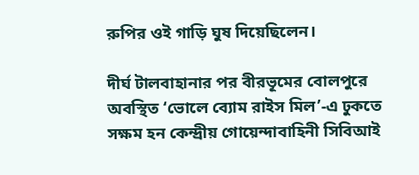রুপির ওই গাড়ি ঘুষ দিয়েছিলেন।

দীর্ঘ টালবাহানার পর বীরভূমের বোলপুরে অবস্থিত ‘ভোলে ব্যোম রাইস মিল’-এ ঢুকতে সক্ষম হন কেন্দ্রীয় গোয়েন্দাবাহিনী সিবিআই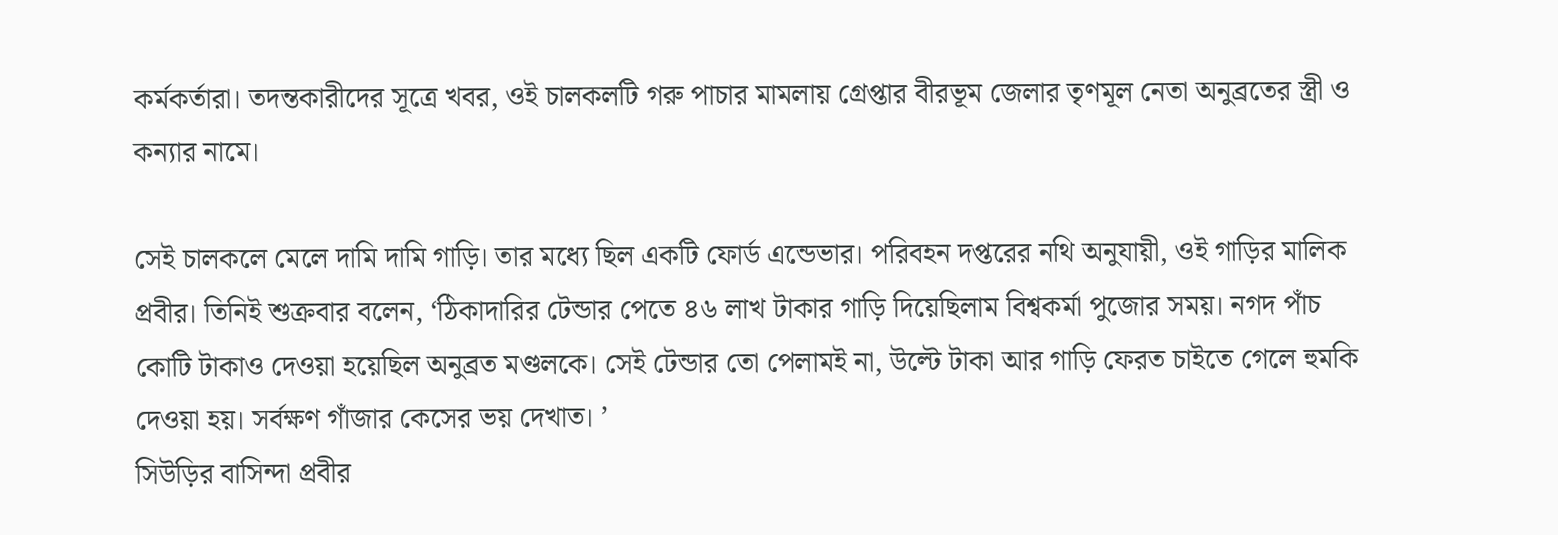কর্মকর্তারা। তদন্তকারীদের সূত্রে খবর, ওই চালকলটি গরু পাচার মামলায় গ্রেপ্তার বীরভূম জেলার তৃণমূল নেতা অনুব্রতের স্ত্রী ও কন্যার নামে।

সেই চালকলে মেলে দামি দামি গাড়ি। তার মধ্যে ছিল একটি ফোর্ড এন্ডেভার। পরিবহন দপ্তরের নথি অনুযায়ী, ওই গাড়ির মালিক প্রবীর। তিনিই শুক্রবার বলেন, ‘ঠিকাদারির টেন্ডার পেতে ৪৬ লাখ টাকার গাড়ি দিয়েছিলাম বিশ্বকর্মা পুজোর সময়। নগদ পাঁচ কোটি টাকাও দেওয়া হয়েছিল অনুব্রত মণ্ডলকে। সেই টেন্ডার তো পেলামই না, উল্টে টাকা আর গাড়ি ফেরত চাইতে গেলে হুমকি দেওয়া হয়। সর্বক্ষণ গাঁজার কেসের ভয় দেখাত। ’
সিউড়ির বাসিন্দা প্রবীর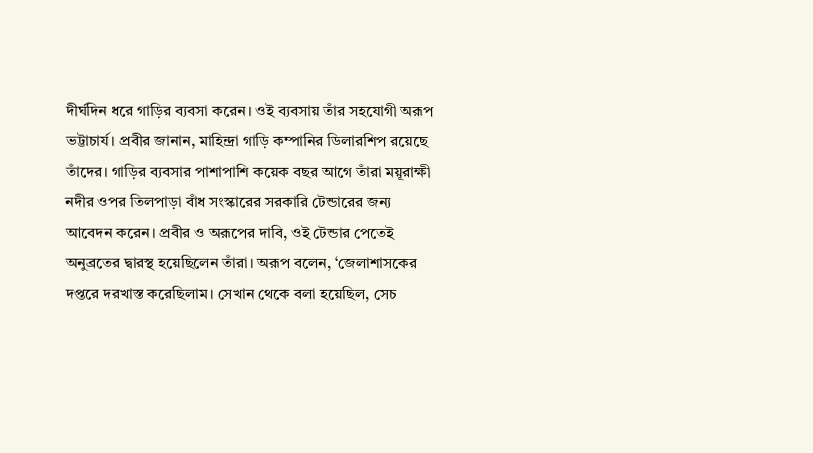দীর্ঘদিন ধরে গাড়ির ব্যবসা করেন। ওই ব্যবসায় তাঁর সহযোগী অরূপ ভট্টাচার্য। প্রবীর জানান, মাহিন্দ্রা গাড়ি কম্পানির ডিলারশিপ রয়েছে তাঁদের। গাড়ির ব্যবসার পাশাপাশি কয়েক বছর আগে তাঁরা ময়ূরাক্ষী নদীর ওপর তিলপাড়া বাঁধ সংস্কারের সরকারি টেন্ডারের জন্য আবেদন করেন। প্রবীর ও অরূপের দাবি, ওই টেন্ডার পেতেই অনুব্রতের দ্বারস্থ হয়েছিলেন তাঁরা। অরূপ বলেন, ‘জেলাশাসকের দপ্তরে দরখাস্ত করেছিলাম। সেখান থেকে বলা হয়েছিল, সেচ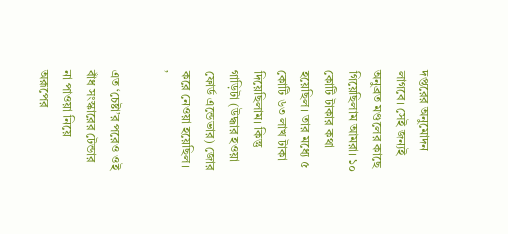দপ্তরের অনুমোদন লাগবে। সেই জন্যই অনুব্রত মণ্ডলের কাছে গিয়েছিলাম আমরা। ১০ কোটি টাকার কথা হয়েছিল। তার মধ্যে ৫ কোটি ৬৩ লাখ টাকা দিয়েছিলাম। কিন্তু গাড়িটা (উদ্ধার হওয়া ফোর্ড এন্ডেভার) জোর করে নেওয়া হয়েছিল। ’

এত ‘চেষ্টা’র পরেও ওই বাঁধ সংস্কারের টেন্ডার না পাওয়া নিয়ে অরূপের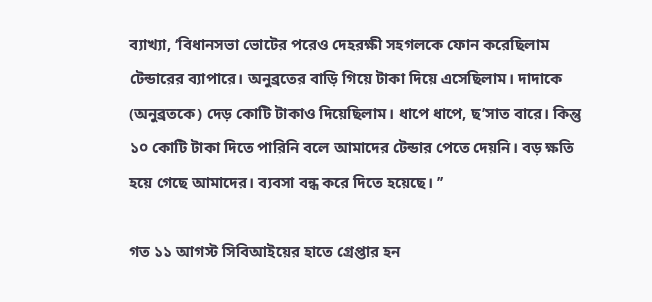ব্যাখ্যা, ‘বিধানসভা ভোটের পরেও দেহরক্ষী সহগলকে ফোন করেছিলাম টেন্ডারের ব্যাপারে। অনুব্রতের বাড়ি গিয়ে টাকা দিয়ে এসেছিলাম। দাদাকে (অনুব্রতকে) দেড় কোটি টাকাও দিয়েছিলাম। ধাপে ধাপে, ছ’সাত বারে। কিন্তু ১০ কোটি টাকা দিতে পারিনি বলে আমাদের টেন্ডার পেতে দেয়নি। বড় ক্ষতি হয়ে গেছে আমাদের। ব্যবসা বন্ধ করে দিতে হয়েছে। ’’

গত ১১ আগস্ট সিবিআইয়ের হাতে গ্রেপ্তার হন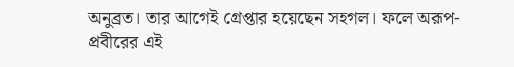অনুব্রত। তার আগেই গ্রেপ্তার হয়েছেন সহগল। ফলে অরূপ-প্রবীরের এই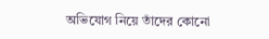অভিযোগ নিয়ে তাঁদের কোনো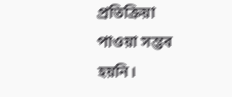প্রতিক্রিয়া পাওয়া সম্ভব হয়নি।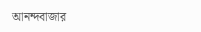আনন্দবাজার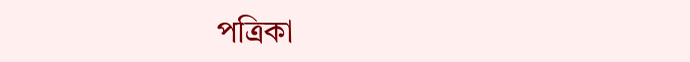পত্রিকা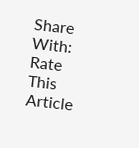Share With:
Rate This Article